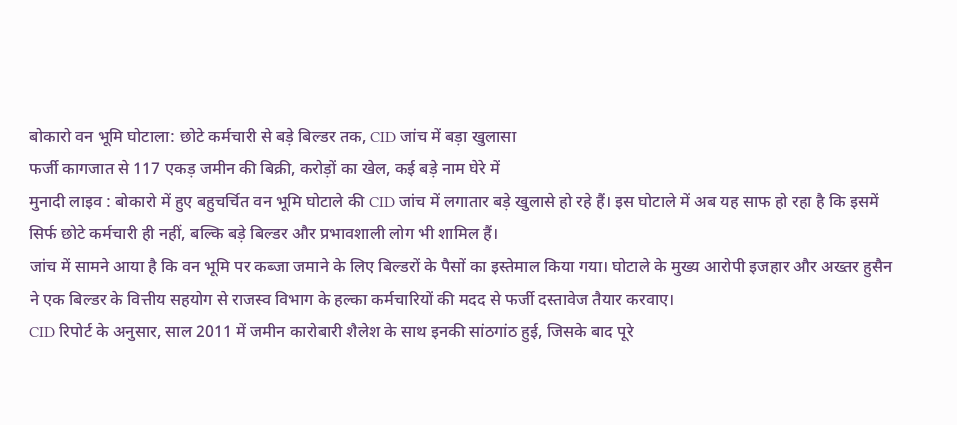बोकारो वन भूमि घोटाला: छोटे कर्मचारी से बड़े बिल्डर तक, CID जांच में बड़ा खुलासा
फर्जी कागजात से 117 एकड़ जमीन की बिक्री, करोड़ों का खेल, कई बड़े नाम घेरे में
मुनादी लाइव : बोकारो में हुए बहुचर्चित वन भूमि घोटाले की CID जांच में लगातार बड़े खुलासे हो रहे हैं। इस घोटाले में अब यह साफ हो रहा है कि इसमें सिर्फ छोटे कर्मचारी ही नहीं, बल्कि बड़े बिल्डर और प्रभावशाली लोग भी शामिल हैं।
जांच में सामने आया है कि वन भूमि पर कब्जा जमाने के लिए बिल्डरों के पैसों का इस्तेमाल किया गया। घोटाले के मुख्य आरोपी इजहार और अख्तर हुसैन ने एक बिल्डर के वित्तीय सहयोग से राजस्व विभाग के हल्का कर्मचारियों की मदद से फर्जी दस्तावेज तैयार करवाए।
CID रिपोर्ट के अनुसार, साल 2011 में जमीन कारोबारी शैलेश के साथ इनकी सांठगांठ हुई, जिसके बाद पूरे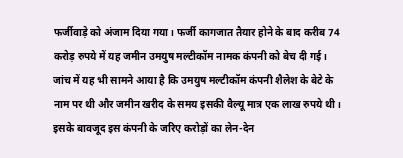फर्जीवाड़े को अंजाम दिया गया। फर्जी कागजात तैयार होने के बाद करीब 74 करोड़ रुपये में यह जमीन उमयुष मल्टीकॉम नामक कंपनी को बेच दी गई।
जांच में यह भी सामने आया है कि उमयुष मल्टीकॉम कंपनी शैलेश के बेटे के नाम पर थी और जमीन खरीद के समय इसकी वैल्यू मात्र एक लाख रुपये थी। इसके बावजूद इस कंपनी के जरिए करोड़ों का लेन-देन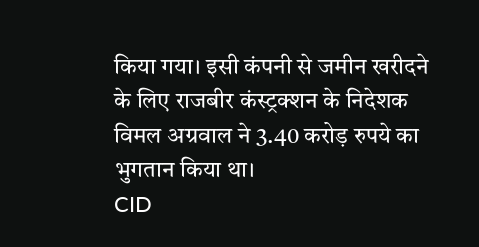किया गया। इसी कंपनी से जमीन खरीदने के लिए राजबीर कंस्ट्रक्शन के निदेशक विमल अग्रवाल ने 3.40 करोड़ रुपये का भुगतान किया था।
CID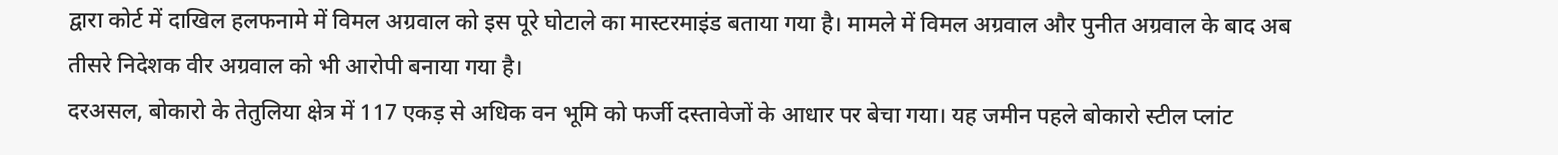द्वारा कोर्ट में दाखिल हलफनामे में विमल अग्रवाल को इस पूरे घोटाले का मास्टरमाइंड बताया गया है। मामले में विमल अग्रवाल और पुनीत अग्रवाल के बाद अब तीसरे निदेशक वीर अग्रवाल को भी आरोपी बनाया गया है।
दरअसल, बोकारो के तेतुलिया क्षेत्र में 117 एकड़ से अधिक वन भूमि को फर्जी दस्तावेजों के आधार पर बेचा गया। यह जमीन पहले बोकारो स्टील प्लांट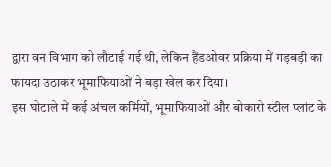द्वारा वन विभाग को लौटाई गई थी, लेकिन हैंडओवर प्रक्रिया में गड़बड़ी का फायदा उठाकर भूमाफियाओं ने बड़ा खेल कर दिया।
इस घोटाले में कई अंचल कर्मियों, भूमाफियाओं और बोकारो स्टील प्लांट के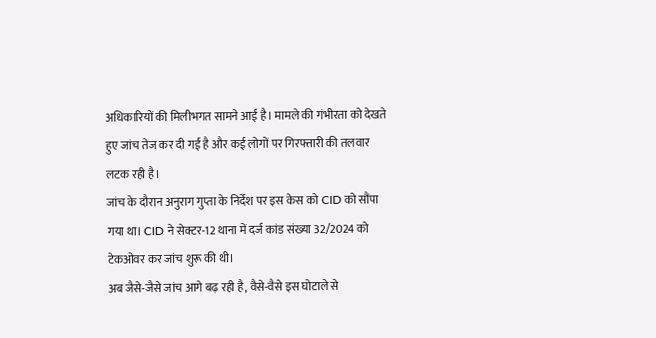अधिकारियों की मिलीभगत सामने आई है। मामले की गंभीरता को देखते हुए जांच तेज कर दी गई है और कई लोगों पर गिरफ्तारी की तलवार लटक रही है।
जांच के दौरान अनुराग गुप्ता के निर्देश पर इस केस को CID को सौंपा गया था। CID ने सेक्टर-12 थाना में दर्ज कांड संख्या 32/2024 को टेकओवर कर जांच शुरू की थी।
अब जैसे-जैसे जांच आगे बढ़ रही है, वैसे-वैसे इस घोटाले से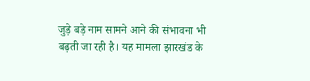जुड़े बड़े नाम सामने आने की संभावना भी बढ़ती जा रही है। यह मामला झारखंड के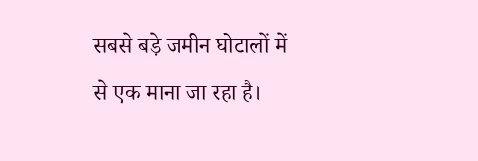सबसे बड़े जमीन घोटालों में से एक माना जा रहा है।